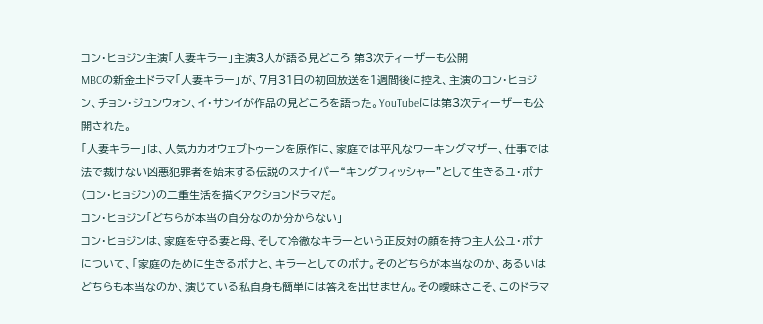コン・ヒョジン主演「人妻キラー」主演3人が語る見どころ 第3次ティーザーも公開
MBCの新金土ドラマ「人妻キラー」が、7月31日の初回放送を1週間後に控え、主演のコン・ヒョジン、チョン・ジュンウォン、イ・サンイが作品の見どころを語った。YouTubeには第3次ティーザーも公開された。
「人妻キラー」は、人気カカオウェブトゥーンを原作に、家庭では平凡なワーキングマザー、仕事では法で裁けない凶悪犯罪者を始末する伝説のスナイパー“キングフィッシャー”として生きるユ・ボナ(コン・ヒョジン)の二重生活を描くアクションドラマだ。
コン・ヒョジン「どちらが本当の自分なのか分からない」
コン・ヒョジンは、家庭を守る妻と母、そして冷徹なキラーという正反対の顔を持つ主人公ユ・ボナについて、「家庭のために生きるボナと、キラーとしてのボナ。そのどちらが本当なのか、あるいはどちらも本当なのか、演じている私自身も簡単には答えを出せません。その曖昧さこそ、このドラマ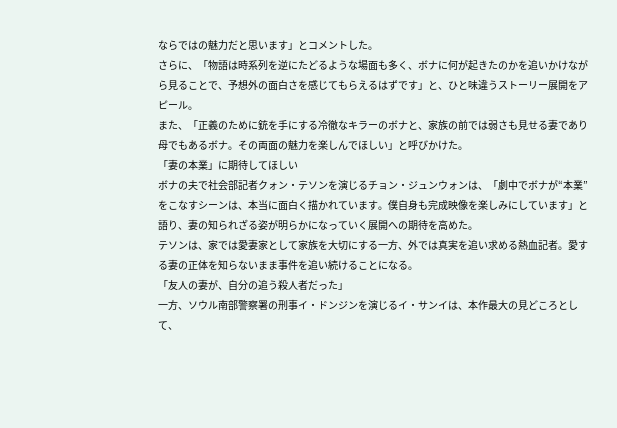ならではの魅力だと思います」とコメントした。
さらに、「物語は時系列を逆にたどるような場面も多く、ボナに何が起きたのかを追いかけながら見ることで、予想外の面白さを感じてもらえるはずです」と、ひと味違うストーリー展開をアピール。
また、「正義のために銃を手にする冷徹なキラーのボナと、家族の前では弱さも見せる妻であり母でもあるボナ。その両面の魅力を楽しんでほしい」と呼びかけた。
「妻の本業」に期待してほしい
ボナの夫で社会部記者クォン・テソンを演じるチョン・ジュンウォンは、「劇中でボナが“本業”をこなすシーンは、本当に面白く描かれています。僕自身も完成映像を楽しみにしています」と語り、妻の知られざる姿が明らかになっていく展開への期待を高めた。
テソンは、家では愛妻家として家族を大切にする一方、外では真実を追い求める熱血記者。愛する妻の正体を知らないまま事件を追い続けることになる。
「友人の妻が、自分の追う殺人者だった」
一方、ソウル南部警察署の刑事イ・ドンジンを演じるイ・サンイは、本作最大の見どころとして、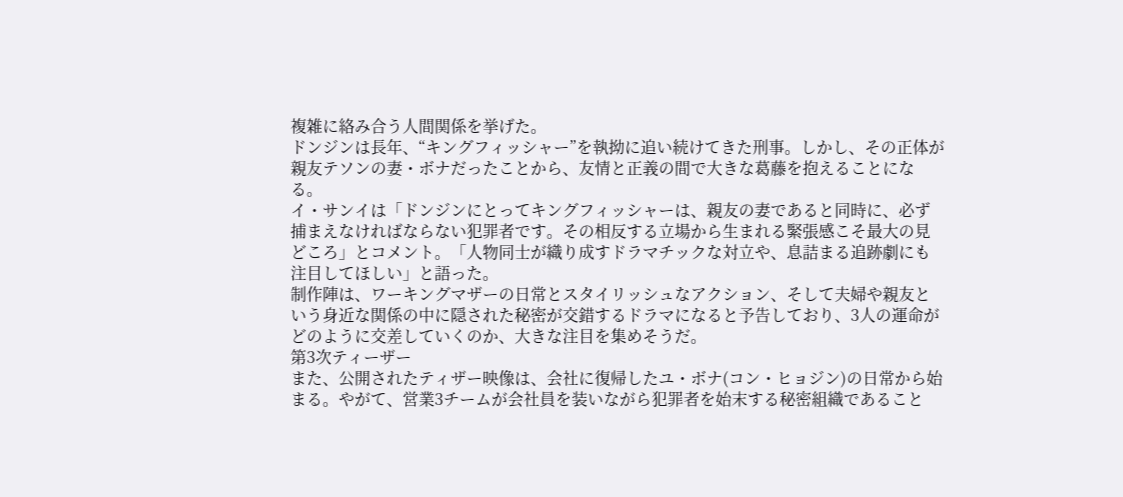複雑に絡み合う人間関係を挙げた。
ドンジンは長年、“キングフィッシャー”を執拗に追い続けてきた刑事。しかし、その正体が親友テソンの妻・ボナだったことから、友情と正義の間で大きな葛藤を抱えることになる。
イ・サンイは「ドンジンにとってキングフィッシャーは、親友の妻であると同時に、必ず捕まえなければならない犯罪者です。その相反する立場から生まれる緊張感こそ最大の見どころ」とコメント。「人物同士が織り成すドラマチックな対立や、息詰まる追跡劇にも注目してほしい」と語った。
制作陣は、ワーキングマザーの日常とスタイリッシュなアクション、そして夫婦や親友という身近な関係の中に隠された秘密が交錯するドラマになると予告しており、3人の運命がどのように交差していくのか、大きな注目を集めそうだ。
第3次ティーザー
また、公開されたティザー映像は、会社に復帰したユ・ボナ(コン・ヒョジン)の日常から始まる。やがて、営業3チームが会社員を装いながら犯罪者を始末する秘密組織であること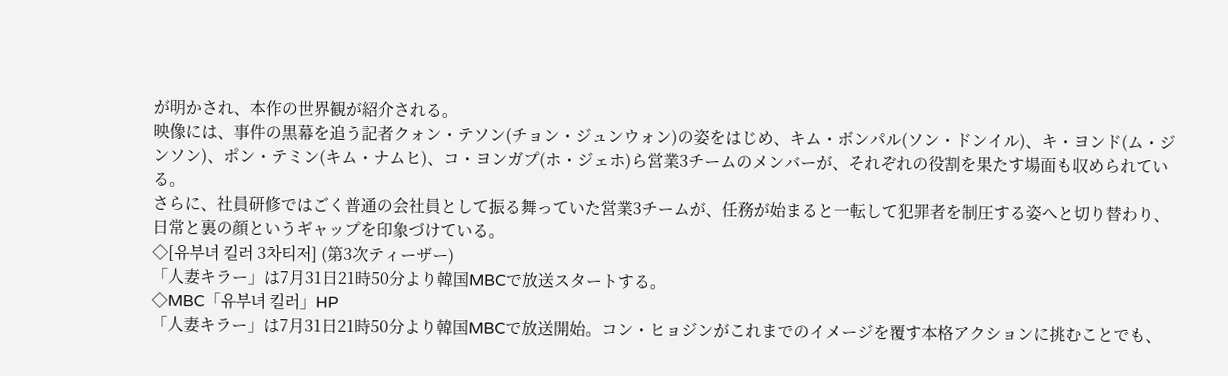が明かされ、本作の世界観が紹介される。
映像には、事件の黒幕を追う記者クォン・テソン(チョン・ジュンウォン)の姿をはじめ、キム・ボンパル(ソン・ドンイル)、キ・ヨンド(ム・ジンソン)、ポン・テミン(キム・ナムヒ)、コ・ヨンガプ(ホ・ジェホ)ら営業3チームのメンバーが、それぞれの役割を果たす場面も収められている。
さらに、社員研修ではごく普通の会社員として振る舞っていた営業3チームが、任務が始まると一転して犯罪者を制圧する姿へと切り替わり、日常と裏の顔というギャップを印象づけている。
◇[유부녀 킬러 3차티저] (第3次ティーザー)
「人妻キラー」は7月31日21時50分より韓国MBCで放送スタートする。
◇MBC「유부녀 킬러」HP
「人妻キラー」は7月31日21時50分より韓国MBCで放送開始。コン・ヒョジンがこれまでのイメージを覆す本格アクションに挑むことでも、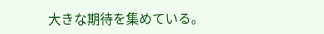大きな期待を集めている。